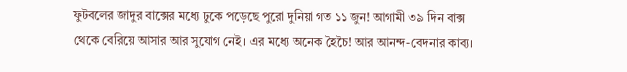ফুটবলের জাদুর বাক্সের মধ্যে ঢুকে পড়েছে পুরো দুনিয়া গত ১১ জুন! আগামী ৩৯ দিন বাক্স থেকে বেরিয়ে আসার আর সুযোগ নেই। এর মধ্যে অনেক হৈচৈ! আর আনন্দ-বেদনার কাব্য।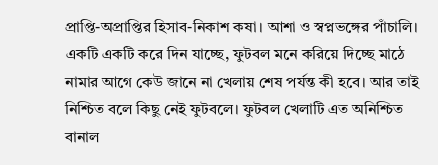প্রাপ্তি-অপ্রাপ্তির হিসাব-নিকাশ কষা। আশা ও স্বপ্নভঙ্গের পাঁচালি। একটি একটি করে দিন যাচ্ছে, ফুটবল মনে করিয়ে দিচ্ছে মাঠে নামার আগে কেউ জানে না খেলায় শেষ পর্যন্ত কী হবে। আর তাই নিশ্চিত বলে কিছু নেই ফুটবলে। ফুটবল খেলাটি এত অনিশ্চিত বানাল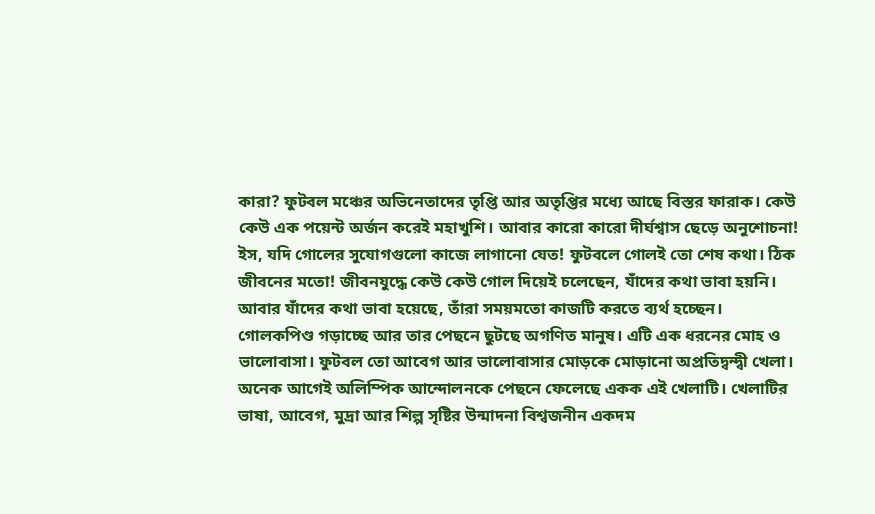কারা? ফুটবল মঞ্চের অভিনেতাদের তৃপ্তি আর অতৃপ্তির মধ্যে আছে বিস্তর ফারাক। কেউ কেউ এক পয়েন্ট অর্জন করেই মহাখুশি। আবার কারো কারো দীর্ঘশ্বাস ছেড়ে অনুশোচনা! ইস, যদি গোলের সুযোগগুলো কাজে লাগানো যেত! ফুটবলে গোলই তো শেষ কথা। ঠিক জীবনের মতো! জীবনযুদ্ধে কেউ কেউ গোল দিয়েই চলেছেন, যাঁদের কথা ভাবা হয়নি। আবার যাঁদের কথা ভাবা হয়েছে, তাঁরা সময়মতো কাজটি করতে ব্যর্থ হচ্ছেন।
গোলকপিণ্ড গড়াচ্ছে আর তার পেছনে ছুটছে অগণিত মানুষ। এটি এক ধরনের মোহ ও ভালোবাসা। ফুটবল তো আবেগ আর ভালোবাসার মোড়কে মোড়ানো অপ্রতিদ্বন্দ্বী খেলা। অনেক আগেই অলিম্পিক আন্দোলনকে পেছনে ফেলেছে একক এই খেলাটি। খেলাটির ভাষা, আবেগ, মুদ্রা আর শিল্প সৃষ্টির উন্মাদনা বিশ্বজনীন একদম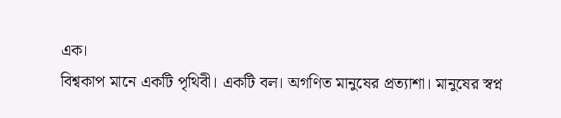এক।
বিশ্বকাপ মানে একটি পৃথিবী। একটি বল। অগণিত মানুষের প্রত্যাশা। মানুষের স্বপ্ন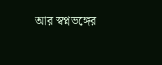আর স্বপ্নভঙ্গের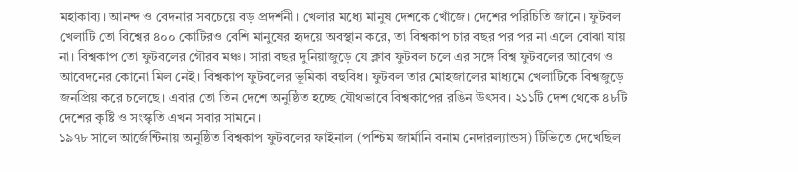মহাকাব্য। আনন্দ ও বেদনার সবচেয়ে বড় প্রদর্শনী। খেলার মধ্যে মানুষ দেশকে খোঁজে। দেশের পরিচিতি জানে। ফুটবল খেলাটি তো বিশ্বের ৪০০ কোটিরও বেশি মানুষের হৃদয়ে অবস্থান করে, তা বিশ্বকাপ চার বছর পর পর না এলে বোঝা যায় না। বিশ্বকাপ তো ফুটবলের গৌরব মঞ্চ। সারা বছর দুনিয়াজুড়ে যে ক্লাব ফুটবল চলে এর সঙ্গে বিশ্ব ফুটবলের আবেগ ও আবেদনের কোনো মিল নেই। বিশ্বকাপ ফুটবলের ভূমিকা বহুবিধ। ফুটবল তার মোহজালের মাধ্যমে খেলাটিকে বিশ্বজুড়ে জনপ্রিয় করে চলেছে। এবার তো তিন দেশে অনুষ্ঠিত হচ্ছে যৌথভাবে বিশ্বকাপের রঙিন উৎসব। ২১১টি দেশ থেকে ৪৮টি দেশের কৃষ্টি ও সংস্কৃতি এখন সবার সামনে।
১৯৭৮ সালে আর্জেন্টিনায় অনুষ্ঠিত বিশ্বকাপ ফুটবলের ফাইনাল (পশ্চিম জার্মানি বনাম নেদারল্যান্ডস) টিভিতে দেখেছিল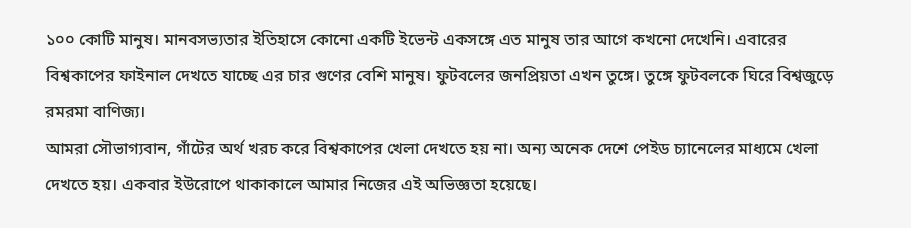১০০ কোটি মানুষ। মানবসভ্যতার ইতিহাসে কোনো একটি ইভেন্ট একসঙ্গে এত মানুষ তার আগে কখনো দেখেনি। এবারের বিশ্বকাপের ফাইনাল দেখতে যাচ্ছে এর চার গুণের বেশি মানুষ। ফুটবলের জনপ্রিয়তা এখন তুঙ্গে। তুঙ্গে ফুটবলকে ঘিরে বিশ্বজুড়ে রমরমা বাণিজ্য।
আমরা সৌভাগ্যবান, গাঁটের অর্থ খরচ করে বিশ্বকাপের খেলা দেখতে হয় না। অন্য অনেক দেশে পেইড চ্যানেলের মাধ্যমে খেলা দেখতে হয়। একবার ইউরোপে থাকাকালে আমার নিজের এই অভিজ্ঞতা হয়েছে।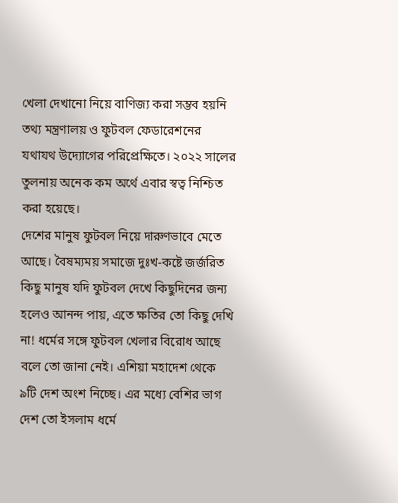খেলা দেখানো নিয়ে বাণিজ্য করা সম্ভব হয়নি তথ্য মন্ত্রণালয় ও ফুটবল ফেডারেশনের যথাযথ উদ্যোগের পরিপ্রেক্ষিতে। ২০২২ সালের তুলনায় অনেক কম অর্থে এবার স্বত্ব নিশ্চিত করা হয়েছে।
দেশের মানুষ ফুটবল নিয়ে দারুণভাবে মেতে আছে। বৈষম্যময় সমাজে দুঃখ-কষ্টে জর্জরিত কিছু মানুষ যদি ফুটবল দেখে কিছুদিনের জন্য হলেও আনন্দ পায়, এতে ক্ষতির তো কিছু দেখি না! ধর্মের সঙ্গে ফুটবল খেলার বিরোধ আছে বলে তো জানা নেই। এশিয়া মহাদেশ থেকে ৯টি দেশ অংশ নিচ্ছে। এর মধ্যে বেশির ভাগ দেশ তো ইসলাম ধর্মে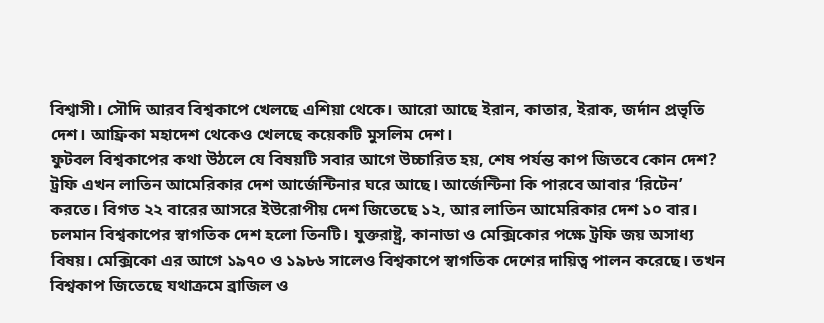বিশ্বাসী। সৌদি আরব বিশ্বকাপে খেলছে এশিয়া থেকে। আরো আছে ইরান, কাতার, ইরাক, জর্দান প্রভৃতি দেশ। আফ্রিকা মহাদেশ থেকেও খেলছে কয়েকটি মুসলিম দেশ।
ফুটবল বিশ্বকাপের কথা উঠলে যে বিষয়টি সবার আগে উচ্চারিত হয়, শেষ পর্যন্ত কাপ জিতবে কোন দেশ? ট্রফি এখন লাতিন আমেরিকার দেশ আর্জেন্টিনার ঘরে আছে। আর্জেন্টিনা কি পারবে আবার ‘রিটেন’ করতে। বিগত ২২ বারের আসরে ইউরোপীয় দেশ জিতেছে ১২, আর লাতিন আমেরিকার দেশ ১০ বার। চলমান বিশ্বকাপের স্বাগতিক দেশ হলো তিনটি। যুক্তরাষ্ট্র, কানাডা ও মেক্সিকোর পক্ষে ট্রফি জয় অসাধ্য বিষয়। মেক্সিকো এর আগে ১৯৭০ ও ১৯৮৬ সালেও বিশ্বকাপে স্বাগতিক দেশের দায়িত্ব পালন করেছে। তখন বিশ্বকাপ জিতেছে যথাক্রমে ব্রাজিল ও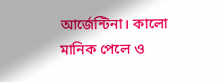আর্জেন্টিনা। কালো মানিক পেলে ও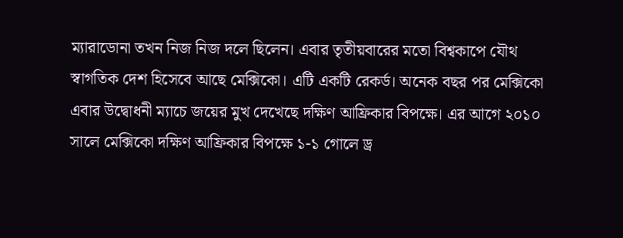ম্যারাডোনা তখন নিজ নিজ দলে ছিলেন। এবার তৃতীয়বারের মতো বিশ্বকাপে যৌথ স্বাগতিক দেশ হিসেবে আছে মেক্সিকো। এটি একটি রেকর্ড। অনেক বছর পর মেক্সিকো এবার উদ্বোধনী ম্যাচে জয়ের মুখ দেখেছে দক্ষিণ আফ্রিকার বিপক্ষে। এর আগে ২০১০ সালে মেক্সিকো দক্ষিণ আফ্রিকার বিপক্ষে ১-১ গোলে ড্র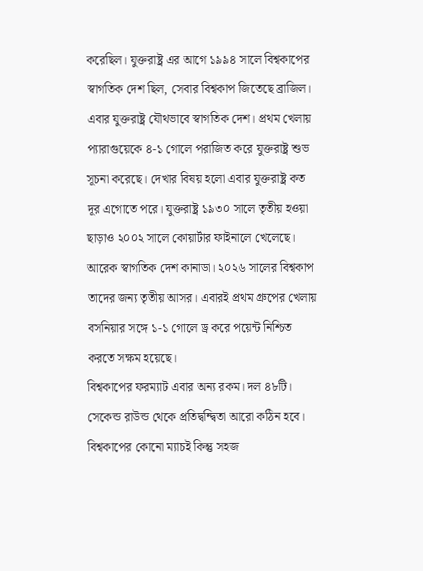করেছিল। যুক্তরাষ্ট্র এর আগে ১৯৯৪ সালে বিশ্বকাপের স্বাগতিক দেশ ছিল, সেবার বিশ্বকাপ জিতেছে ব্রাজিল। এবার যুক্তরাষ্ট্র যৌথভাবে স্বাগতিক দেশ। প্রথম খেলায় প্যারাগুয়েকে ৪-১ গোলে পরাজিত করে যুক্তরাষ্ট্র শুভ সূচনা করেছে। দেখার বিষয় হলো এবার যুক্তরাষ্ট্র কত দূর এগোতে পরে। যুক্তরাষ্ট্র ১৯৩০ সালে তৃতীয় হওয়া ছাড়াও ২০০২ সালে কোয়ার্টার ফাইনালে খেলেছে। আরেক স্বাগতিক দেশ কানাডা। ২০২৬ সালের বিশ্বকাপ তাদের জন্য তৃতীয় আসর। এবারই প্রথম গ্রুপের খেলায় বসনিয়ার সঙ্গে ১-১ গোলে ড্র করে পয়েন্ট নিশ্চিত করতে সক্ষম হয়েছে।
বিশ্বকাপের ফরম্যাট এবার অন্য রকম। দল ৪৮টি। সেকেন্ড রাউন্ড থেকে প্রতিদ্বন্দ্বিতা আরো কঠিন হবে। বিশ্বকাপের কোনো ম্যাচই কিন্তু সহজ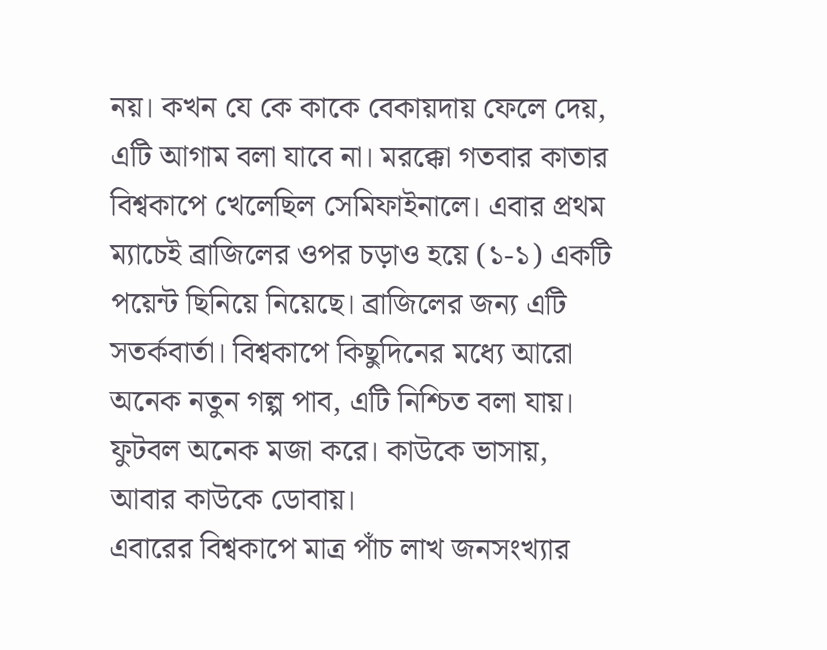নয়। কখন যে কে কাকে বেকায়দায় ফেলে দেয়, এটি আগাম বলা যাবে না। মরক্কো গতবার কাতার বিশ্বকাপে খেলেছিল সেমিফাইনালে। এবার প্রথম ম্যাচেই ব্রাজিলের ওপর চড়াও হয়ে (১-১) একটি পয়েন্ট ছিনিয়ে নিয়েছে। ব্রাজিলের জন্য এটি সতর্কবার্তা। বিশ্বকাপে কিছুদিনের মধ্যে আরো অনেক নতুন গল্প পাব, এটি নিশ্চিত বলা যায়। ফুটবল অনেক মজা করে। কাউকে ভাসায়, আবার কাউকে ডোবায়।
এবারের বিশ্বকাপে মাত্র পাঁচ লাখ জনসংখ্যার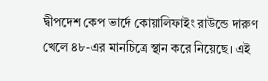দ্বীপদেশ কেপ ভার্দে কোয়ালিফাইং রাউন্ডে দারুণ খেলে ৪৮-এর মানচিত্রে স্থান করে নিয়েছে। এই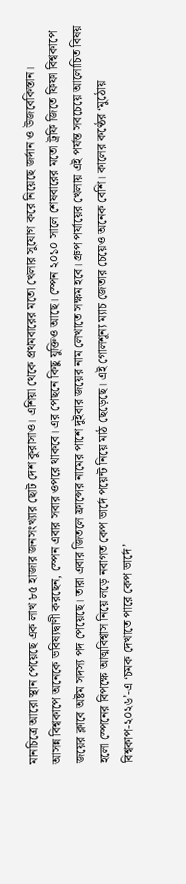মানচিত্রে আরো স্থান পেয়েছে এক লাখ ৮৫ হাজার জনসংখ্যার ছোট দেশ কুরাসাও। এশিয়া থেকে প্রথমবারের মতো খেলার সুযোগ করে নিয়েছে জর্দান ও উজবেকিস্তান।
আসন্ন বিশ্বকাপে অনেকে ভবিষ্যদ্বাণী করছেন, স্পেন এবার সবার ওপরে থাকবে। এর পেছনে কিছু যুক্তিও আছে। স্পেন ২০১০ সালে শেষবারের মতো ট্রফি জিতে ফিফা বিশ্বকাপে জয়ের ক্লাবে অষ্টম সদস্য পদ পেয়েছে। তারা এবার জিতলে ফ্রান্সের নামের পাশে দুইবার জয়ের নাম লেখাতে সক্ষম হবে। গ্রুপ পর্যায়ের খেলায় এই পর্যন্ত সবচেয়ে আলোচিত বিষয় হলো স্পেনের বিপক্ষে আত্মবিশ্বাস নিয়ে লড়ে নবাগত কেপ ভার্দে পয়েন্ট নিয়ে মাঠ ছেড়েছে। এই গোলশূন্য ম্যাচ জেতার চেয়েও অনেক বেশি। কালের কণ্ঠের ‘মুঠোয় বিশ্বকাপ-২০২৬’-এ ‘চমক দেখাতে পারে কেপ ভার্দে’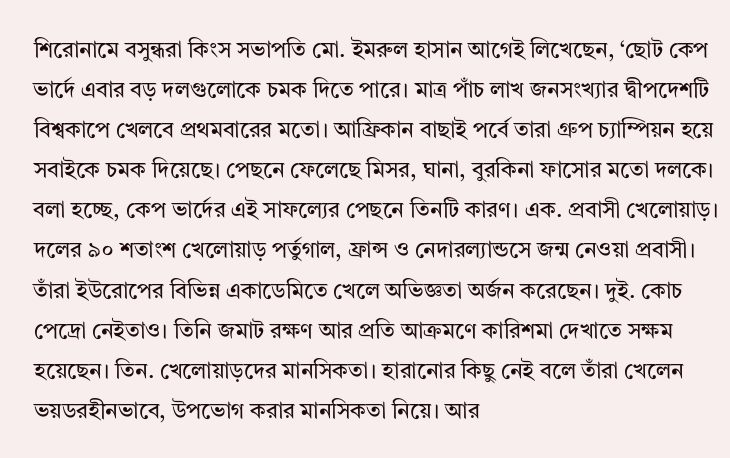শিরোনামে বসুন্ধরা কিংস সভাপতি মো. ইমরুল হাসান আগেই লিখেছেন, ‘ছোট কেপ ভার্দে এবার বড় দলগুলোকে চমক দিতে পারে। মাত্র পাঁচ লাখ জনসংখ্যার দ্বীপদেশটি বিশ্বকাপে খেলবে প্রথমবারের মতো। আফ্রিকান বাছাই পর্বে তারা গ্রুপ চ্যাম্পিয়ন হয়ে সবাইকে চমক দিয়েছে। পেছনে ফেলেছে মিসর, ঘানা, বুরকিনা ফাসোর মতো দলকে। বলা হচ্ছে, কেপ ভার্দের এই সাফল্যের পেছনে তিনটি কারণ। এক. প্রবাসী খেলোয়াড়। দলের ৯০ শতাংশ খেলোয়াড় পর্তুগাল, ফ্রান্স ও নেদারল্যান্ডসে জন্ম নেওয়া প্রবাসী। তাঁরা ইউরোপের বিভিন্ন একাডেমিতে খেলে অভিজ্ঞতা অর্জন করেছেন। দুই. কোচ পেদ্রো নেইতাও। তিনি জমাট রক্ষণ আর প্রতি আক্রমণে কারিশমা দেখাতে সক্ষম হয়েছেন। তিন. খেলোয়াড়দের মানসিকতা। হারানোর কিছু নেই বলে তাঁরা খেলেন ভয়ডরহীনভাবে, উপভোগ করার মানসিকতা নিয়ে। আর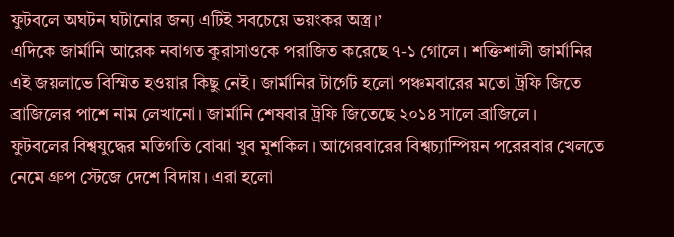ফুটবলে অঘটন ঘটানোর জন্য এটিই সবচেয়ে ভয়ংকর অস্ত্র।’
এদিকে জার্মানি আরেক নবাগত কুরাসাওকে পরাজিত করেছে ৭-১ গোলে। শক্তিশালী জার্মানির এই জয়লাভে বিস্মিত হওয়ার কিছু নেই। জার্মানির টার্গেট হলো পঞ্চমবারের মতো ট্রফি জিতে ব্রাজিলের পাশে নাম লেখানো। জার্মানি শেষবার ট্রফি জিতেছে ২০১৪ সালে ব্রাজিলে।
ফুটবলের বিশ্বযুদ্ধের মতিগতি বোঝা খুব মুশকিল। আগেরবারের বিশ্বচ্যাম্পিয়ন পরেরবার খেলতে নেমে গ্রুপ স্টেজে দেশে বিদায়। এরা হলো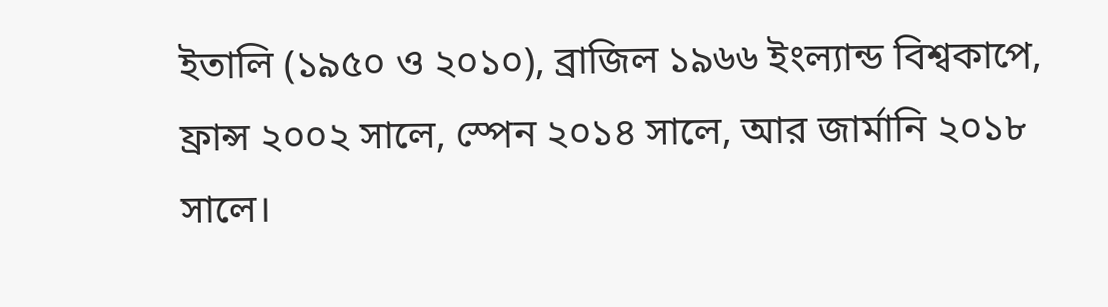ইতালি (১৯৫০ ও ২০১০), ব্রাজিল ১৯৬৬ ইংল্যান্ড বিশ্বকাপে, ফ্রান্স ২০০২ সালে, স্পেন ২০১৪ সালে, আর জার্মানি ২০১৮ সালে।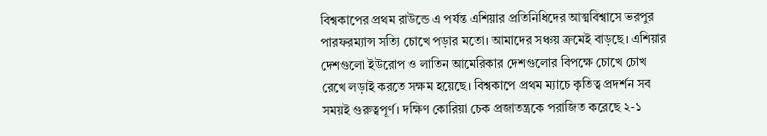বিশ্বকাপের প্রথম রাউন্ডে এ পর্যন্ত এশিয়ার প্রতিনিধিদের আত্মবিশ্বাসে ভরপুর পারফরম্যান্স সত্যি চোখে পড়ার মতো। আমাদের সঞ্চয় ক্রমেই বাড়ছে। এশিয়ার দেশগুলো ইউরোপ ও লাতিন আমেরিকার দেশগুলোর বিপক্ষে চোখে চোখ রেখে লড়াই করতে সক্ষম হয়েছে। বিশ্বকাপে প্রথম ম্যাচে কৃতিত্ব প্রদর্শন সব সময়ই গুরুত্বপূর্ণ। দক্ষিণ কোরিয়া চেক প্রজাতন্ত্রকে পরাজিত করেছে ২-১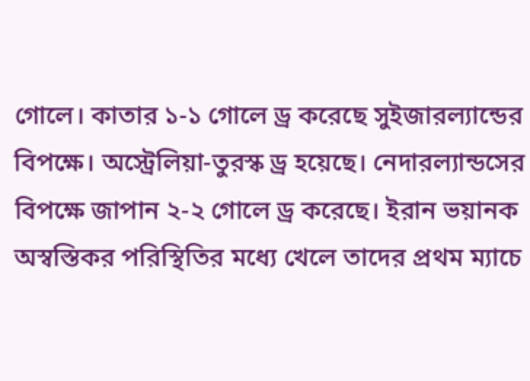গোলে। কাতার ১-১ গোলে ড্র করেছে সুইজারল্যান্ডের বিপক্ষে। অস্ট্রেলিয়া-তুরস্ক ড্র হয়েছে। নেদারল্যান্ডসের বিপক্ষে জাপান ২-২ গোলে ড্র করেছে। ইরান ভয়ানক অস্বস্তিকর পরিস্থিতির মধ্যে খেলে তাদের প্রথম ম্যাচে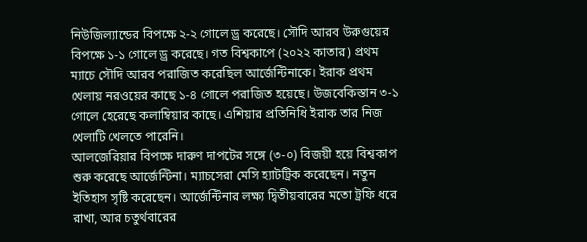নিউজিল্যান্ডের বিপক্ষে ২-২ গোলে ড্র করেছে। সৌদি আরব উরুগুয়ের বিপক্ষে ১-১ গোলে ড্র করেছে। গত বিশ্বকাপে (২০২২ কাতার) প্রথম ম্যাচে সৌদি আরব পরাজিত করেছিল আর্জেন্টিনাকে। ইরাক প্রথম খেলায় নরওয়ের কাছে ১-৪ গোলে পরাজিত হয়েছে। উজবেকিস্তান ৩-১ গোলে হেরেছে কলাম্বিয়ার কাছে। এশিয়ার প্রতিনিধি ইরাক তার নিজ খেলাটি খেলতে পারেনি।
আলজেরিয়ার বিপক্ষে দারুণ দাপটের সঙ্গে (৩-০) বিজয়ী হয়ে বিশ্বকাপ শুরু করেছে আর্জেন্টিনা। ম্যাচসেরা মেসি হ্যাটট্রিক করেছেন। নতুন ইতিহাস সৃষ্টি করেছেন। আর্জেন্টিনার লক্ষ্য দ্বিতীয়বারের মতো ট্রফি ধরে রাখা, আর চতুর্থবারের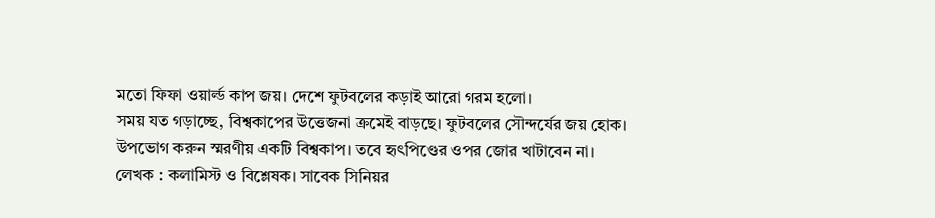মতো ফিফা ওয়ার্ল্ড কাপ জয়। দেশে ফুটবলের কড়াই আরো গরম হলো।
সময় যত গড়াচ্ছে, বিশ্বকাপের উত্তেজনা ক্রমেই বাড়ছে। ফুটবলের সৌন্দর্যের জয় হোক। উপভোগ করুন স্মরণীয় একটি বিশ্বকাপ। তবে হৃৎপিণ্ডের ওপর জোর খাটাবেন না।
লেখক : কলামিস্ট ও বিশ্লেষক। সাবেক সিনিয়র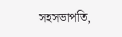সহসভাপতি,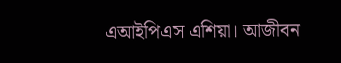এআইপিএস এশিয়া। আজীবন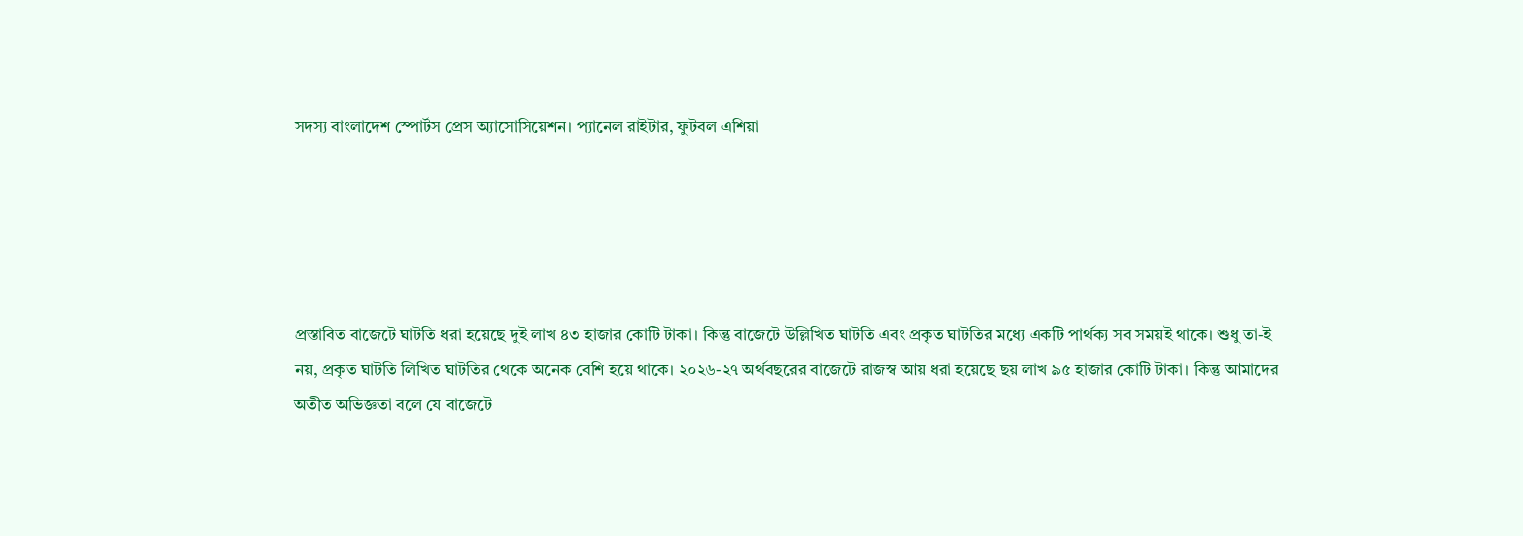সদস্য বাংলাদেশ স্পোর্টস প্রেস অ্যাসোসিয়েশন। প্যানেল রাইটার, ফুটবল এশিয়া





প্রস্তাবিত বাজেটে ঘাটতি ধরা হয়েছে দুই লাখ ৪৩ হাজার কোটি টাকা। কিন্তু বাজেটে উল্লিখিত ঘাটতি এবং প্রকৃত ঘাটতির মধ্যে একটি পার্থক্য সব সময়ই থাকে। শুধু তা-ই নয়, প্রকৃত ঘাটতি লিখিত ঘাটতির থেকে অনেক বেশি হয়ে থাকে। ২০২৬-২৭ অর্থবছরের বাজেটে রাজস্ব আয় ধরা হয়েছে ছয় লাখ ৯৫ হাজার কোটি টাকা। কিন্তু আমাদের অতীত অভিজ্ঞতা বলে যে বাজেটে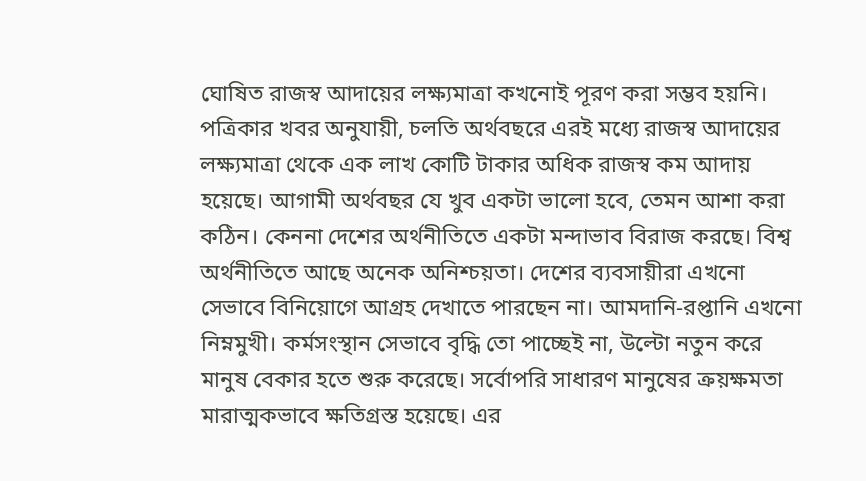ঘোষিত রাজস্ব আদায়ের লক্ষ্যমাত্রা কখনোই পূরণ করা সম্ভব হয়নি। পত্রিকার খবর অনুযায়ী, চলতি অর্থবছরে এরই মধ্যে রাজস্ব আদায়ের লক্ষ্যমাত্রা থেকে এক লাখ কোটি টাকার অধিক রাজস্ব কম আদায় হয়েছে। আগামী অর্থবছর যে খুব একটা ভালো হবে, তেমন আশা করা কঠিন। কেননা দেশের অর্থনীতিতে একটা মন্দাভাব বিরাজ করছে। বিশ্ব অর্থনীতিতে আছে অনেক অনিশ্চয়তা। দেশের ব্যবসায়ীরা এখনো সেভাবে বিনিয়োগে আগ্রহ দেখাতে পারছেন না। আমদানি-রপ্তানি এখনো নিম্নমুখী। কর্মসংস্থান সেভাবে বৃদ্ধি তো পাচ্ছেই না, উল্টো নতুন করে মানুষ বেকার হতে শুরু করেছে। সর্বোপরি সাধারণ মানুষের ক্রয়ক্ষমতা মারাত্মকভাবে ক্ষতিগ্রস্ত হয়েছে। এর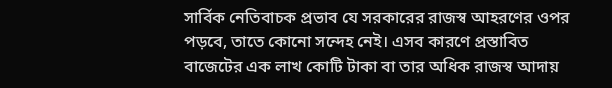সার্বিক নেতিবাচক প্রভাব যে সরকারের রাজস্ব আহরণের ওপর পড়বে, তাতে কোনো সন্দেহ নেই। এসব কারণে প্রস্তাবিত বাজেটের এক লাখ কোটি টাকা বা তার অধিক রাজস্ব আদায়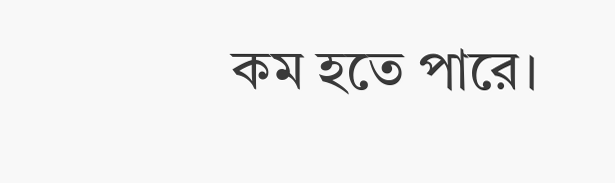কম হতে পারে।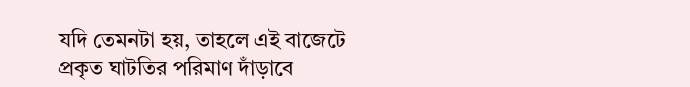যদি তেমনটা হয়, তাহলে এই বাজেটে প্রকৃত ঘাটতির পরিমাণ দাঁড়াবে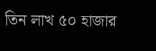তিন লাখ ৫০ হাজার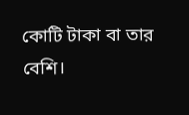কোটি টাকা বা তার বেশি।